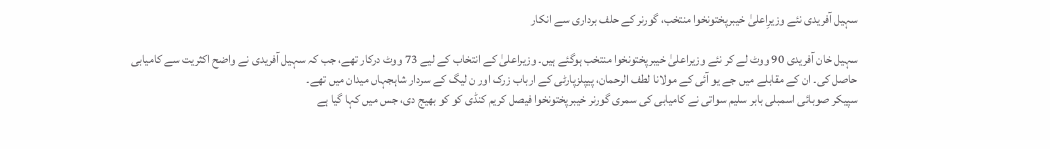سہیل آفریدی نئے وزیرِاعلیٰ خیبرپختونخوا منتخب، گورنر کے حلف برداری سے انکار

سہیل خان آفریدی 90 ووٹ لے کر نئے وزیراعلیٰ خیبرپختونخوا منتخب ہوگئے ہیں۔ وزیراعلیٰ کے انتخاب کے لیے 73 ووٹ درکار تھے، جب کہ سہیل آفریدی نے واضح اکثریت سے کامیابی حاصل کی۔ ان کے مقابلے میں جے یو آئی کے مولانا لطف الرحمان، پیپلزپارٹی کے ارباب زرک اور ن لیگ کے سردار شاہجہاں میدان میں تھے۔
سپیکر صوبائی اسمبلی بابر سلیم سواتی نے کامیابی کی سمری گورنر خیبرپختونخوا فیصل کریم کنڈی کو کو بھیج دی، جس میں کہا گیا ہے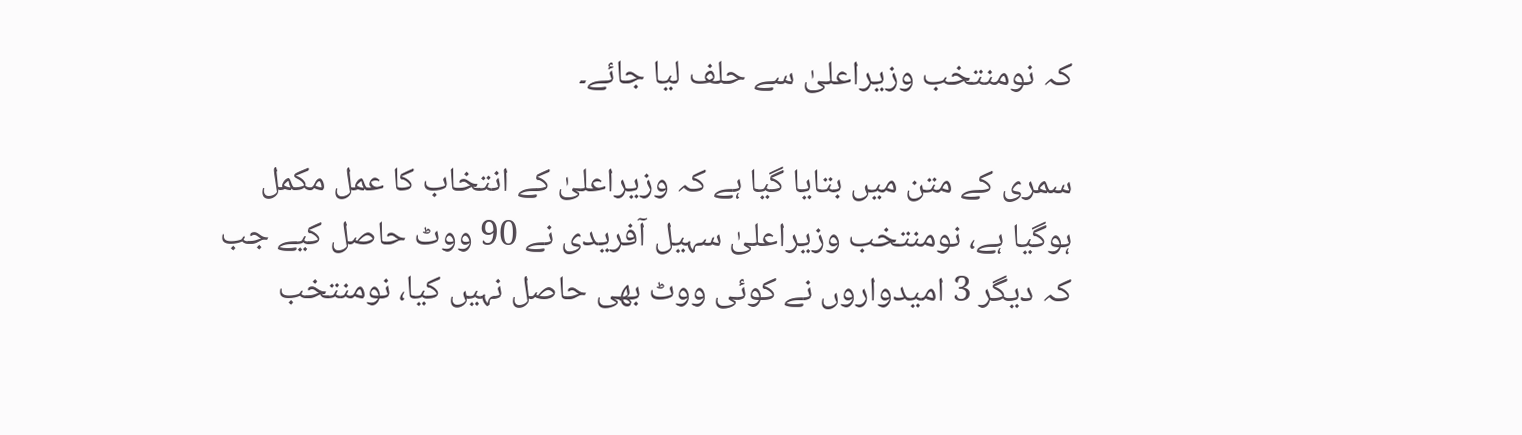کہ نومنتخب وزیراعلیٰ سے حلف لیا جائے۔

سمری کے متن میں بتایا گیا ہے کہ وزیراعلیٰ کے انتخاب کا عمل مکمل ہوگیا ہے، نومنتخب وزیراعلیٰ سہیل آفریدی نے 90 ووٹ حاصل کیے جب کہ دیگر 3 امیدواروں نے کوئی ووٹ بھی حاصل نہیں کیا، نومنتخب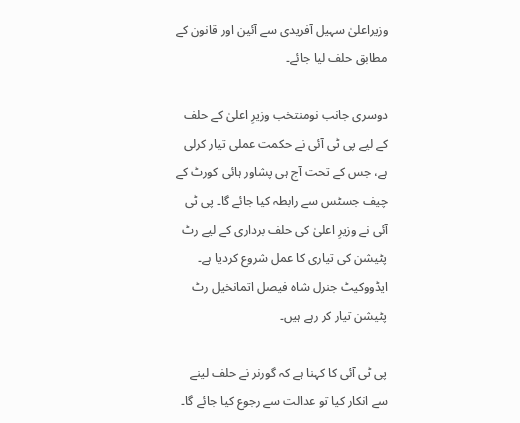وزیراعلیٰ سہیل آفریدی سے آئین اور قانون کے مطابق حلف لیا جائے۔

دوسری جانب نومنتخب وزیرِ اعلیٰ کے حلف کے لیے پی ٹی آئی نے حکمت عملی تیار کرلی ہے، جس کے تحت آج ہی پشاور ہائی کورٹ کے چیف جسٹس سے رابطہ کیا جائے گا۔ پی ٹی آئی نے وزیرِ اعلیٰ کی حلف برداری کے لیے رٹ پٹیشن کی تیاری کا عمل شروع کردیا ہے۔ ایڈووکیٹ جنرل شاہ فیصل اتمانخیل رٹ پٹیشن تیار کر رہے ہیں۔

پی ٹی آئی کا کہنا ہے کہ گورنر نے حلف لینے سے انکار کیا تو عدالت سے رجوع کیا جائے گا۔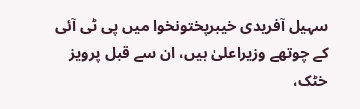سہیل آفریدی خیبرپختونخوا میں پی ٹی آئی کے چوتھے وزیراعلیٰ ہیں، ان سے قبل پرویز خٹک،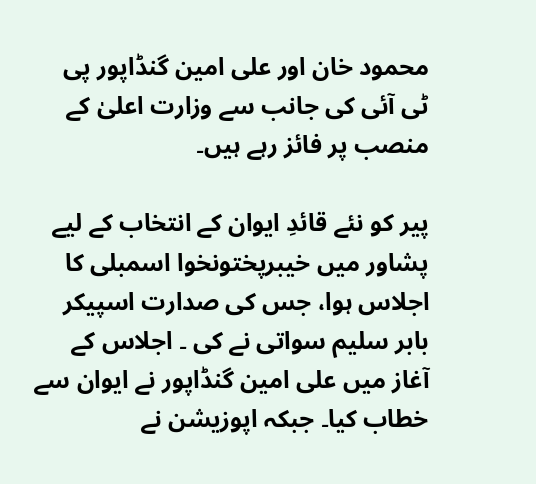محمود خان اور علی امین گنڈاپور پی ٹی آئی کی جانب سے وزارت اعلیٰ کے منصب پر فائز رہے ہیں۔

پیر کو نئے قائدِ ایوان کے انتخاب کے لیے پشاور میں خیبرپختونخوا اسمبلی کا اجلاس ہوا، جس کی صدارت اسپیکر بابر سلیم سواتی نے کی ۔ اجلاس کے آغاز میں علی امین گنڈاپور نے ایوان سے خطاب کیا۔ جبکہ اپوزیشن نے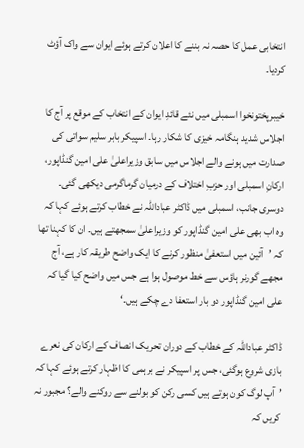انتخابی عمل کا حصہ نہ بننے کا اعلان کرتے ہوئے ایوان سے واک آؤٹ کردیا۔

خیبرپختونخوا اسمبلی میں نئے قائدِ ایوان کے انتخاب کے موقع پر آج کا اجلاس شدید ہنگامہ خیزی کا شکار رہا۔ اسپیکر بابر سلیم سواتی کی صدارت میں ہونے والے اجلاس میں سابق وزیراعلیٰ علی امین گنڈاپور، ارکانِ اسمبلی اور حزبِ اختلاف کے درمیان گرماگرمی دیکھی گئی۔
دوسری جانب، اسمبلی میں ڈاکٹر عباداللہ نے خطاب کرتے ہوئے کہا کہ وہ اب بھی علی امین گنڈاپور کو وزیراعلیٰ سمجھتے ہیں۔ ان کا کہنا تھا کہ ’آئین میں استعفیٰ منظور کرنے کا ایک واضح طریقہ کار ہے، آج مجھے گورنر ہاؤس سے خط موصول ہوا ہے جس میں واضح کیا گیا کہ علی امین گنڈاپور دو بار استعفا دے چکے ہیں۔‘

ڈاکٹر عباداللہ کے خطاب کے دوران تحریک انصاف کے ارکان کی نعرے بازی شروع ہوگئی، جس پر اسپیکر نے برہمی کا اظہار کرتے ہوئے کہا کہ ’آپ لوگ کون ہوتے ہیں کسی رکن کو بولنے سے روکنے والے؟ مجبور نہ کریں کہ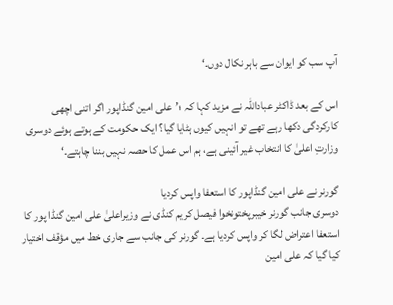آپ سب کو ایوان سے باہر نکال دوں۔‘

اس کے بعد ڈاکٹر عباداللہ نے مزید کہا کہ ؛’علی امین گنڈاپور اگر اتنی اچھی کارکردگی دکھا رہے تھے تو انہیں کیوں ہٹایا گیا؟ ایک حکومت کے ہوتے ہوئے دوسری وزارتِ اعلیٰ کا انتخاب غیر آئینی ہے، ہم اس عمل کا حصہ نہیں بننا چاہتے۔‘

گورنر نے علی امین گنڈاپور کا استعفا واپس کردیا
دوسری جانب گورنر خیبرپختونخوا فیصل کریم کنڈی نے وزیراعلیٰ علی امین گنڈا پور کا استعفا اعتراض لگا کر واپس کردیا ہے۔ گورنر کی جانب سے جاری خط میں مؤقف اختیار کیا گیا کہ علی امین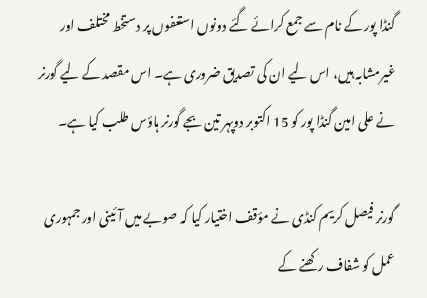گنڈا پور کے نام سے جمع کرائے گئے دونوں استعفوں پر دستخط مختلف اور غیرمشابہ ہیں، اس لیے ان کی تصدیق ضروری ہے۔ اس مقصد کے لیے گورنر نے علی امین گنڈا پور کو 15 اکتوبر دوپہر تین بجے گورنر ہاؤس طلب کیا ہے۔

گورنر فیصل کریم کنڈی نے مؤقف اختیار کیا کہ صوبے میں آئینی اور جمہوری عمل کو شفاف رکھنے کے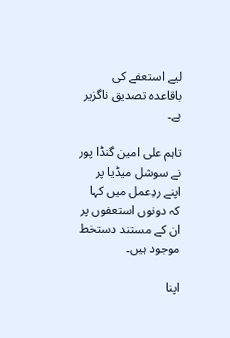لیے استعفے کی باقاعدہ تصدیق ناگزیر ہے۔

تاہم علی امین گنڈا پور نے سوشل میڈیا پر اپنے ردِعمل میں کہا کہ دونوں استعفوں پر ان کے مستند دستخط موجود ہیں۔

اپنا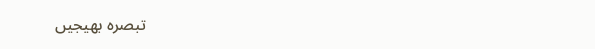تبصرہ بھیجیں